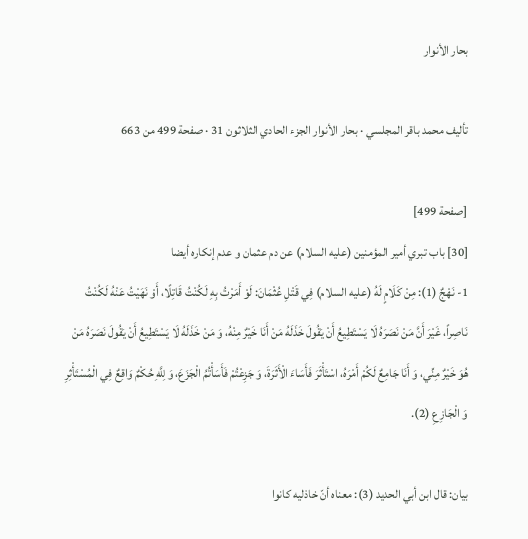بحار الأنوار

تأليف محمد باقر المجلسي · بحار الأنوار الجزء الحادي الثلاثون 31 · صفحة 499 من 663

[صفحة 499]
[30] باب تبري أمير المؤمنين (عليه السلام) عن دم عثمان و عدم إنكاره أيضا
1- نَهْجٌ (1): مِنْ كَلَامٍ لَهُ (عليه السلام) فِي قَتْلِ عُثْمَانَ: لَوْ أَمَرْتُ بِهِ لَكُنْتُ قَاتِلًا، أَوْ نَهَيْتُ عَنْهُ لَكُنْتُ نَاصِراً، غَيْرَ أَنَّ مَنْ نَصَرَهُ لَا يَسْتَطِيعُ أَنْ يَقُولَ خَذَلَهُ مَنْ أَنَا خَيْرٌ مِنْهُ، وَ مَنْ خَذَلَهُ لَا يَسْتَطِيعُ أَنْ يَقُولَ نَصَرَهُ مَنْ هُوَ خَيْرٌ مِنِّي، وَ أَنَا جَامِعٌ لَكُمْ أَمْرَهُ، اسْتَأْثَرَ فَأَسَاءَ الْأَثَرَةَ، وَ جَزِعْتُمْ فَأَسَأْتُمُ الْجَزَعَ، وَ لِلَّهِ حُكْمٌ وَاقِعٌ فِي الْمُسْتَأْثِرِ وَ الْجَازِعِ (2).

بيان: قال ابن أبي الحديد (3): معناه أنّ خاذليه كانوا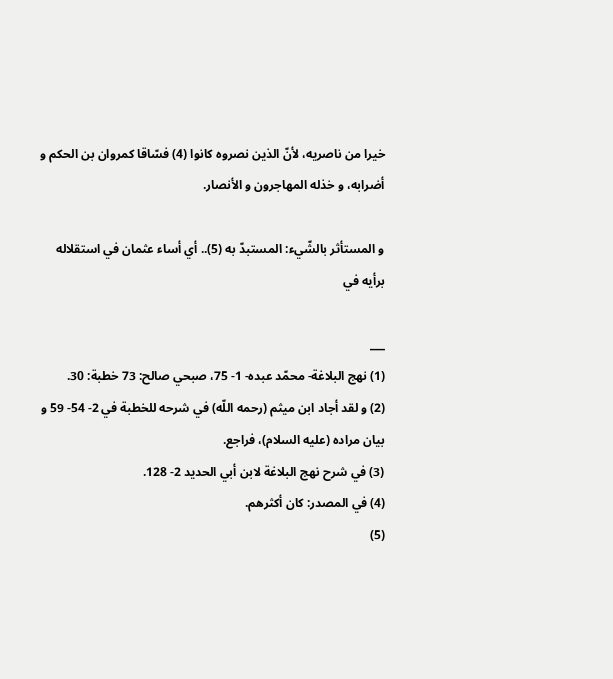خيرا من ناصريه، لأنّ الذين نصروه كانوا (4) فسّاقا كمروان بن الحكم و أضرابه، و خذله المهاجرون و الأنصار.

و المستأثر بالشّيء: المستبدّ به (5).. أي أساء عثمان في استقلاله برأيه في

___
(1) نهج البلاغة- محمّد عبده- 1- 75، صبحي صالح: 73 خطبة: 30.
(2) و لقد أجاد ابن ميثم (رحمه اللّه) في شرحه للخطبة في 2- 54- 59 و بيان مراده (عليه السلام)، فراجع.
(3) في شرح نهج البلاغة لابن أبي الحديد 2- 128.
(4) في المصدر: كان أكثرهم.
(5)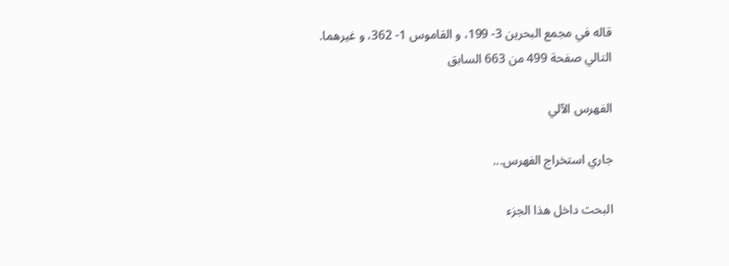قاله في مجمع البحرين 3- 199، و القاموس 1- 362، و غيرهما.
التالي صفحة 499 من 663 السابق

الفهرس الآلي

جاري استخراج الفهرس...

البحث داخل هذا الجزء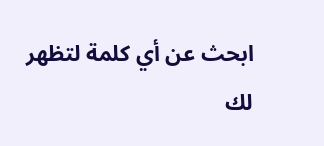ابحث عن أي كلمة لتظهر لك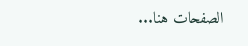الصفحات هنا...